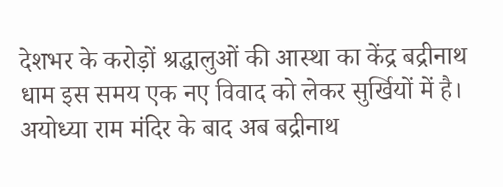देशभर के करोड़ों श्रद्धालुओं की आस्था का केंद्र बद्रीनाथ धाम इस समय एक नए विवाद को लेकर सुर्खियों में है। अयोध्या राम मंदिर के बाद अब बद्रीनाथ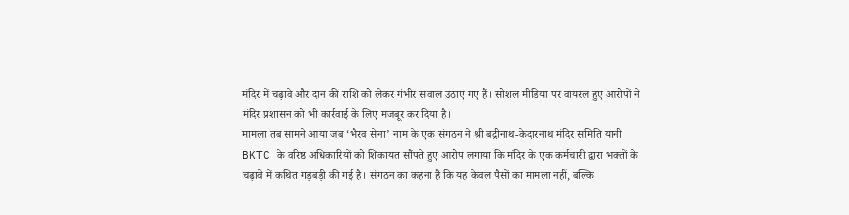मंदिर में चढ़ावे और दान की राशि को लेकर गंभीर सवाल उठाए गए हैं। सोशल मीडिया पर वायरल हुए आरोपों ने मंदिर प्रशासन को भी कार्रवाई के लिए मजबूर कर दिया है।
मामला तब सामने आया जब ‘भैरव सेना’ नाम के एक संगठन ने श्री बद्रीनाथ-केदारनाथ मंदिर समिति यानी BKTC के वरिष्ठ अधिकारियों को शिकायत सौंपते हुए आरोप लगाया कि मंदिर के एक कर्मचारी द्वारा भक्तों के चढ़ावे में कथित गड़बड़ी की गई है। संगठन का कहना है कि यह केवल पैसों का मामला नहीं, बल्कि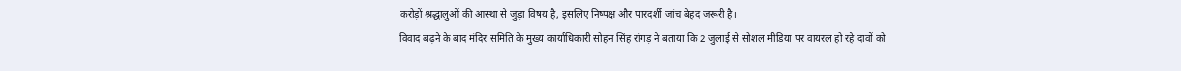करोड़ों श्रद्धालुओं की आस्था से जुड़ा विषय है, इसलिए निष्पक्ष और पारदर्शी जांच बेहद जरूरी है।
विवाद बढ़ने के बाद मंदिर समिति के मुख्य कार्याधिकारी सोहन सिंह रांगड़ ने बताया कि 2 जुलाई से सोशल मीडिया पर वायरल हो रहे दावों को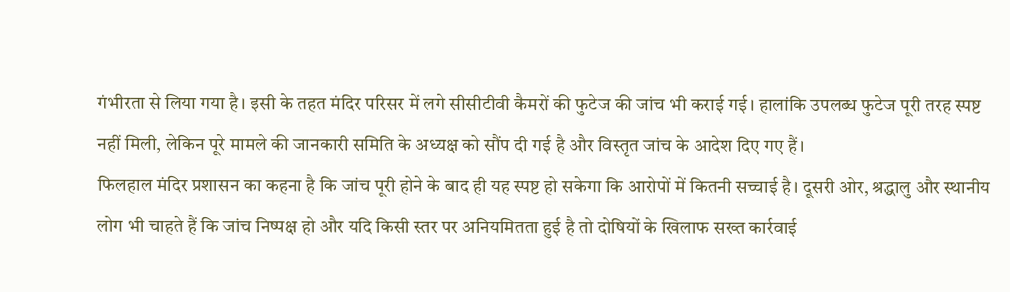गंभीरता से लिया गया है। इसी के तहत मंदिर परिसर में लगे सीसीटीवी कैमरों की फुटेज की जांच भी कराई गई। हालांकि उपलब्ध फुटेज पूरी तरह स्पष्ट नहीं मिली, लेकिन पूरे मामले की जानकारी समिति के अध्यक्ष को सौंप दी गई है और विस्तृत जांच के आदेश दिए गए हैं।
फिलहाल मंदिर प्रशासन का कहना है कि जांच पूरी होने के बाद ही यह स्पष्ट हो सकेगा कि आरोपों में कितनी सच्चाई है। दूसरी ओर, श्रद्धालु और स्थानीय लोग भी चाहते हैं कि जांच निष्पक्ष हो और यदि किसी स्तर पर अनियमितता हुई है तो दोषियों के खिलाफ सख्त कार्रवाई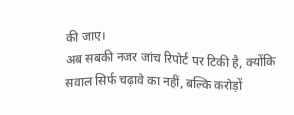की जाए।
अब सबकी नजर जांच रिपोर्ट पर टिकी है, क्योंकि सवाल सिर्फ चढ़ावे का नहीं, बल्कि करोड़ों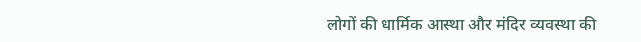लोगों की धार्मिक आस्था और मंदिर व्यवस्था की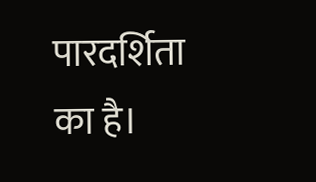पारदर्शिता का है।